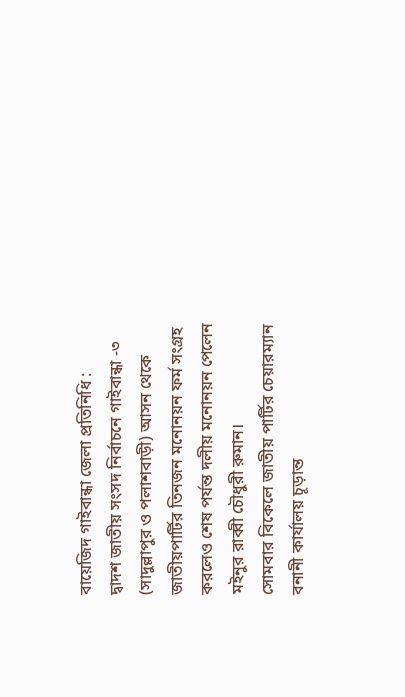বায়েজিদ গাইবান্ধা জেলা প্রতিনিধি :
দ্বাদশ জাতীয় সংসদ নির্বাচনে গাইবান্ধা -৩ (সাদুল্লাপুর ও পলাশবাড়ী) আসন থেকে জাতীয়পার্টির তিনজন মনোনয়ন ফর্ম সংগ্রহ করলেও শেষ পর্যন্ত দলীয় মনোনয়ন পেলেন মইনুর রাব্বী চৌধুরী রুমান।
সোমবার বিকেলে জাতীয় পার্টির চেয়ারম্যান বনানী কার্যালয় চূড়ান্ত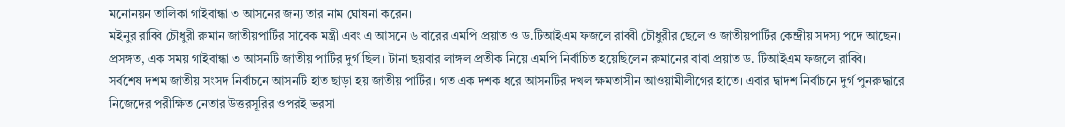মনোনয়ন তালিকা গাইবান্ধা ৩ আসনের জন্য তার নাম ঘোষনা করেন।
মইনুর রাব্বি চৌধুরী রুমান জাতীয়পার্টির সাবেক মন্ত্রী এবং এ আসনে ৬ বারের এমপি প্রয়াত ও ড.টিআইএম ফজলে রাব্বী চৌধুরীর ছেলে ও জাতীয়পার্টির কেন্দ্রীয় সদস্য পদে আছেন।
প্রসঙ্গত, এক সময় গাইবান্ধা ৩ আসনটি জাতীয় পার্টির দুর্গ ছিল। টানা ছয়বার লাঙ্গল প্রতীক নিয়ে এমপি নির্বাচিত হয়েছিলেন রুমানের বাবা প্রয়াত ড. টিআইএম ফজলে রাব্বি।
সর্বশেষ দশম জাতীয় সংসদ নির্বাচনে আসনটি হাত ছাড়া হয় জাতীয় পার্টির। গত এক দশক ধরে আসনটির দখল ক্ষমতাসীন আওয়ামীলীগের হাতে। এবার দ্বাদশ নির্বাচনে দুর্গ পুনরুদ্ধারে নিজেদের পরীক্ষিত নেতার উত্তরসূরির ওপরই ভরসা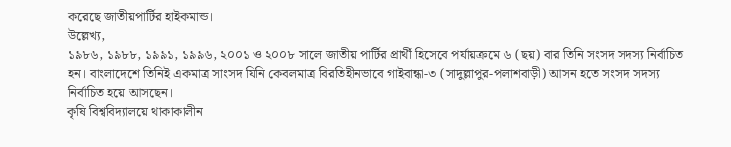করেছে জাতীয়পার্টির হাইকমান্ড।
উল্লেখ্য,
১৯৮৬, ১৯৮৮, ১৯৯১, ১৯৯৬, ২০০১ ও ২০০৮ সালে জাতীয় পার্টির প্রার্থী হিসেবে পর্যায়ক্রমে ৬ (ছয়) বার তিনি সংসদ সদস্য নির্বাচিত হন। বাংলাদেশে তিনিই একমাত্র সাংসদ যিনি কেবলমাত্র বিরতিহীনভাবে গাইবান্ধা-৩ (সাদুল্লাপুর-পলাশবাড়ী) আসন হতে সংসদ সদস্য নির্বাচিত হয়ে আসছেন।
কৃষি বিশ্ববিদ্যালয়ে থাকাকালীন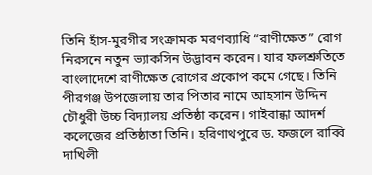তিনি হাঁস-মুরগীর সংক্রামক মরণব্যাধি “রাণীক্ষেত” রোগ নিরসনে নতুন ভ্যাকসিন উদ্ভাবন করেন। যার ফলশ্রুতিতে বাংলাদেশে রাণীক্ষেত রোগের প্রকোপ কমে গেছে। তিনি পীরগঞ্জ উপজেলায় তার পিতার নামে আহসান উদ্দিন চৌধুরী উচ্চ বিদ্যালয় প্রতিষ্ঠা করেন। গাইবান্ধা আদর্শ কলেজের প্রতিষ্ঠাতা তিনি। হরিণাথপুরে ড. ফজলে রাব্বি দাখিলী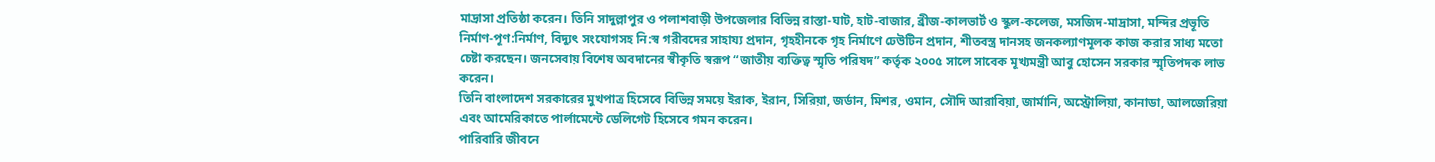মাদ্রাসা প্রতিষ্ঠা করেন। তিনি সাদুল্লাপুর ও পলাশবাড়ী উপজেলার বিভিন্ন রাস্তা-ঘাট, হাট-বাজার, ব্রীজ-কালভার্ট ও স্কুল-কলেজ, মসজিদ-মাদ্রাসা, মন্দির প্রভূতি নির্মাণ-পূণ:নির্মাণ, বিদ্যুৎ সংযোগসহ নি:স্ব গরীবদের সাহায্য প্রদান, গৃহহীনকে গৃহ নির্মাণে ঢেউটিন প্রদান, শীতবস্ত্র দানসহ জনকল্যাণমূলক কাজ করার সাধ্য মতো চেষ্টা করছেন। জনসেবায় বিশেষ অবদানের স্বীকৃতি স্বরূপ “জাতীয় ব্যক্তিত্ব স্মৃতি পরিষদ” কর্তৃক ২০০৫ সালে সাবেক মূখ্যমন্ত্রী আবু হোসেন সরকার স্মৃতিপদক লাভ করেন।
তিনি বাংলাদেশ সরকারের মুখপাত্র হিসেবে বিভিন্ন সময়ে ইরাক, ইরান, সিরিয়া, জর্ডান, মিশর, ওমান, সৌদি আরাবিয়া, জার্মানি, অস্ট্রোলিয়া, কানাডা, আলজেরিয়া এবং আমেরিকাতে পার্লামেন্টে ডেলিগেট হিসেবে গমন করেন।
পারিবারি জীবনে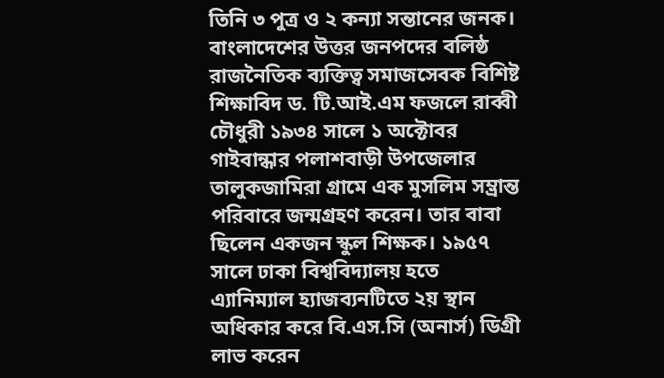তিনি ৩ পুত্র ও ২ কন্যা সন্তানের জনক। বাংলাদেশের উত্তর জনপদের বলিষ্ঠ রাজনৈতিক ব্যক্তিত্ব সমাজসেবক বিশিষ্ট শিক্ষাবিদ ড. টি.আই.এম ফজলে রাব্বী চৌধুরী ১৯৩৪ সালে ১ অক্টোবর গাইবান্ধার পলাশবাড়ী উপজেলার তালুকজামিরা গ্রামে এক মুসলিম সম্ভ্রান্ত পরিবারে জন্মগ্রহণ করেন। তার বাবা ছিলেন একজন স্কুল শিক্ষক। ১৯৫৭ সালে ঢাকা বিশ্ববিদ্যালয় হতে এ্যানিম্যাল হ্যাজব্যনটিতে ২য় স্থান অধিকার করে বি.এস.সি (অনার্স) ডিগ্রী লাভ করেন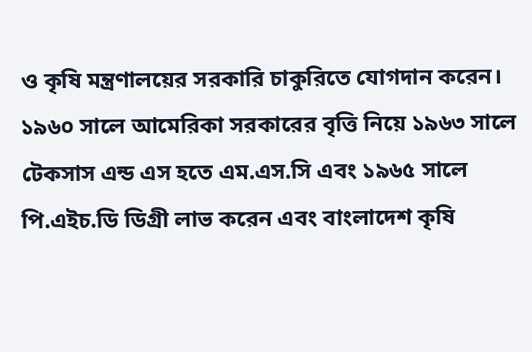ও কৃষি মন্ত্রণালয়ের সরকারি চাকুরিতে যোগদান করেন। ১৯৬০ সালে আমেরিকা সরকারের বৃত্তি নিয়ে ১৯৬৩ সালে টেকসাস এন্ড এস হতে এম.এস.সি এবং ১৯৬৫ সালে পি.এইচ.ডি ডিগ্রী লাভ করেন এবং বাংলাদেশ কৃষি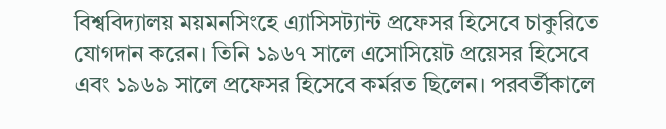বিশ্ববিদ্যালয় ময়মনসিংহে এ্যাসিসট্যান্ট প্রফেসর হিসেবে চাকুরিতে যোগদান করেন। তিনি ১৯৬৭ সালে এসোসিয়েট প্রয়েসর হিসেবে এবং ১৯৬৯ সালে প্রফেসর হিসেবে কর্মরত ছিলেন। পরবর্তীকালে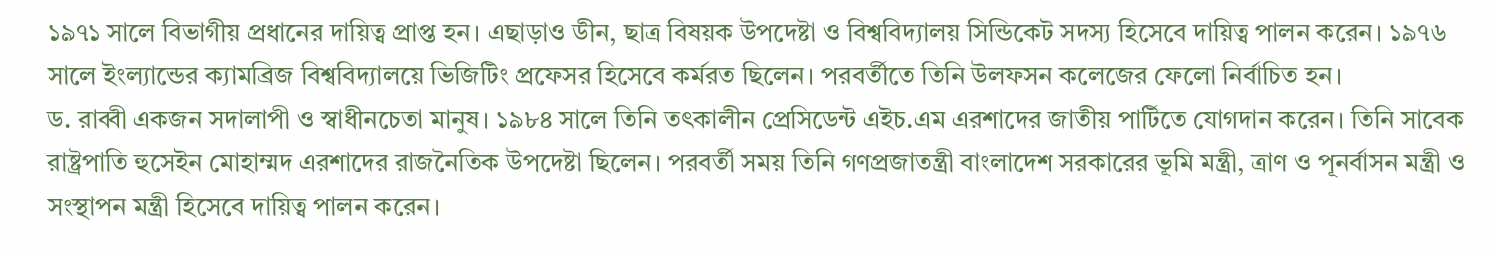১৯৭১ সালে বিভাগীয় প্রধানের দায়িত্ব প্রাপ্ত হন। এছাড়াও ডীন, ছাত্র বিষয়ক উপদেষ্টা ও বিশ্ববিদ্যালয় সিন্ডিকেট সদস্য হিসেবে দায়িত্ব পালন করেন। ১৯৭৬ সালে ইংল্যান্ডের ক্যামব্রিজ বিশ্ববিদ্যালয়ে ভিজিটিং প্রফেসর হিসেবে কর্মরত ছিলেন। পরবর্তীতে তিনি উলফসন কলেজের ফেলো নির্বাচিত হন।
ড. রাব্বী একজন সদালাপী ও স্বাধীনচেতা মানুষ। ১৯৮৪ সালে তিনি তৎকালীন প্রেসিডেন্ট এইচ.এম এরশাদের জাতীয় পার্টিতে যোগদান করেন। তিনি সাবেক রাষ্ট্রপাতি হুসেইন মোহাম্মদ এরশাদের রাজনৈতিক উপদেষ্টা ছিলেন। পরবর্তী সময় তিনি গণপ্রজাতন্ত্রী বাংলাদেশ সরকারের ভূমি মন্ত্রী, ত্রাণ ও পূনর্বাসন মন্ত্রী ও সংস্থাপন মন্ত্রী হিসেবে দায়িত্ব পালন করেন।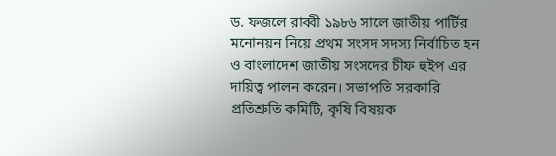ড. ফজলে রাব্বী ১৯৮৬ সালে জাতীয় পার্টির মনোনয়ন নিয়ে প্রথম সংসদ সদস্য নির্বাচিত হন ও বাংলাদেশ জাতীয় সংসদের চীফ হুইপ এর দায়িত্ব পালন করেন। সভাপতি সরকারি প্রতিশ্রুতি কমিটি, কৃষি বিষয়ক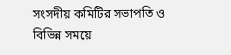সংসদীয় কমিটির সভাপতি ও বিভিন্ন সময়ে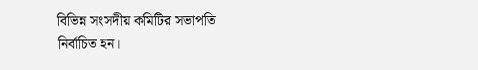বিভিন্ন সংসদীয় কমিটির সভাপতি নির্বাচিত হন।